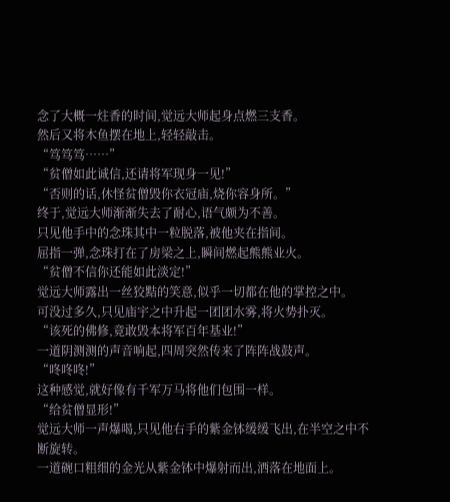念了大概一炷香的时间,觉远大师起身点燃三支香。
然后又将木鱼摆在地上,轻轻敲击。
“笃笃笃……”
“贫僧如此诚信,还请将军现身一见!”
“否则的话,休怪贫僧毁你衣冠庙,烧你容身所。”
终于,觉远大师渐渐失去了耐心,语气颇为不善。
只见他手中的念珠其中一粒脱落,被他夹在指间。
屈指一弹,念珠打在了房梁之上,瞬间燃起熊熊业火。
“贫僧不信你还能如此淡定!”
觉远大师露出一丝狡黠的笑意,似乎一切都在他的掌控之中。
可没过多久,只见庙宇之中升起一团团水雾,将火势扑灭。
“该死的佛修,竟敢毁本将军百年基业!”
一道阴测测的声音响起,四周突然传来了阵阵战鼓声。
“咚咚咚!”
这种感觉,就好像有千军万马将他们包围一样。
“给贫僧显形!”
觉远大师一声爆喝,只见他右手的紫金钵缓缓飞出,在半空之中不断旋转。
一道碗口粗细的金光从紫金钵中爆射而出,洒落在地面上。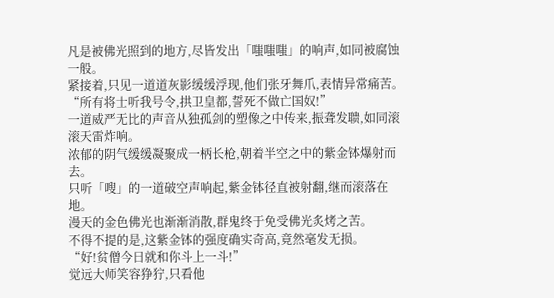凡是被佛光照到的地方,尽皆发出「嗤嗤嗤」的响声,如同被腐蚀一般。
紧接着,只见一道道灰影缓缓浮现,他们张牙舞爪,表情异常痛苦。
“所有将士听我号令,拱卫皇都,誓死不做亡国奴!”
一道威严无比的声音从独孤剑的塑像之中传来,振聋发聩,如同滚滚天雷炸响。
浓郁的阴气缓缓凝聚成一柄长枪,朝着半空之中的紫金钵爆射而去。
只听「嗖」的一道破空声响起,紫金钵径直被射翻,继而滚落在地。
漫天的金色佛光也渐渐消散,群鬼终于免受佛光炙烤之苦。
不得不提的是,这紫金钵的强度确实奇高,竟然毫发无损。
“好!贫僧今日就和你斗上一斗!”
觉远大师笑容狰狞,只看他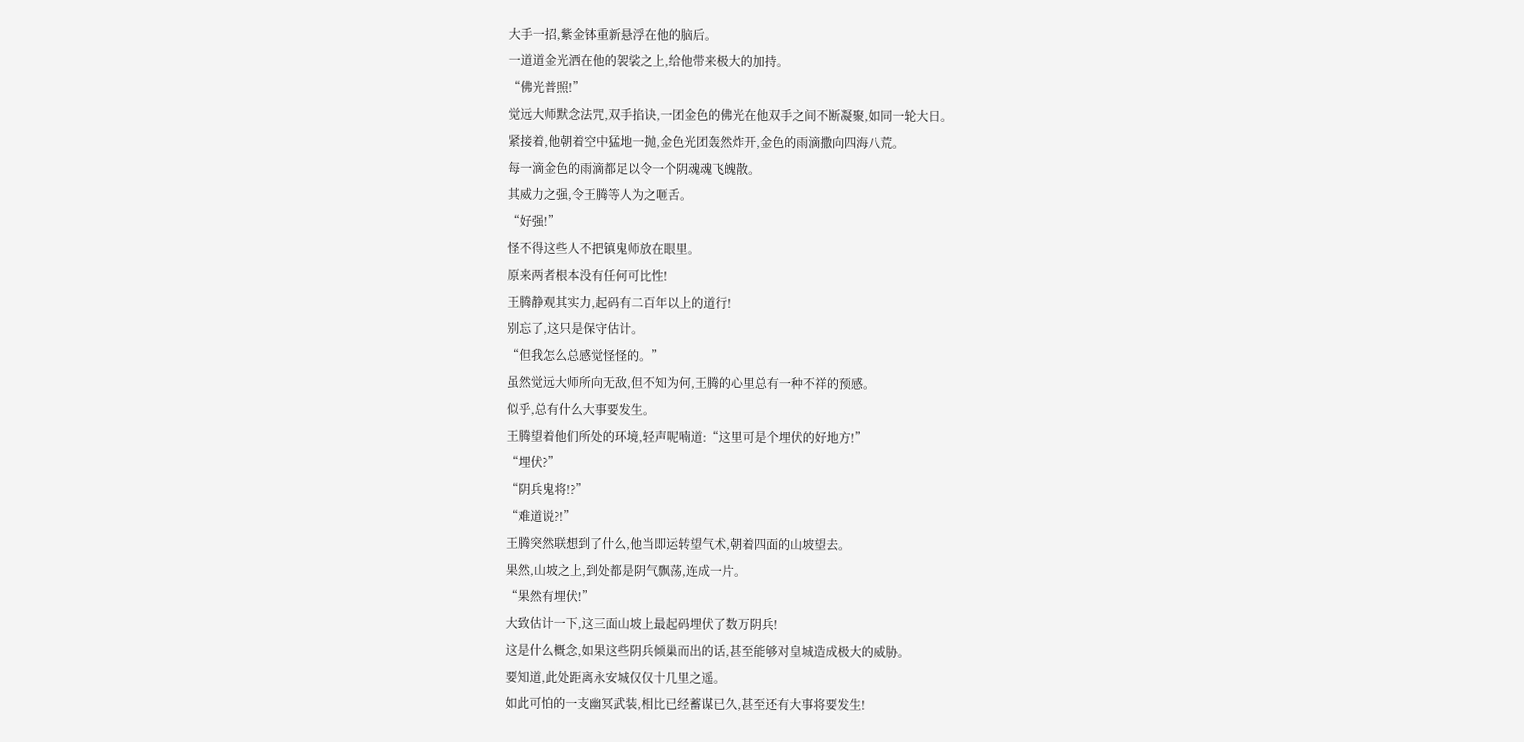大手一招,紫金钵重新悬浮在他的脑后。
一道道金光洒在他的袈裟之上,给他带来极大的加持。
“佛光普照!”
觉远大师默念法咒,双手掐诀,一团金色的佛光在他双手之间不断凝聚,如同一轮大日。
紧接着,他朝着空中猛地一抛,金色光团轰然炸开,金色的雨滴撒向四海八荒。
每一滴金色的雨滴都足以令一个阴魂魂飞魄散。
其威力之强,令王腾等人为之咂舌。
“好强!”
怪不得这些人不把镇鬼师放在眼里。
原来两者根本没有任何可比性!
王腾静观其实力,起码有二百年以上的道行!
别忘了,这只是保守估计。
“但我怎么总感觉怪怪的。”
虽然觉远大师所向无敌,但不知为何,王腾的心里总有一种不祥的预感。
似乎,总有什么大事要发生。
王腾望着他们所处的环境,轻声呢喃道:“这里可是个埋伏的好地方!”
“埋伏?”
“阴兵鬼将!?”
“难道说?!”
王腾突然联想到了什么,他当即运转望气术,朝着四面的山坡望去。
果然,山坡之上,到处都是阴气飘荡,连成一片。
“果然有埋伏!”
大致估计一下,这三面山坡上最起码埋伏了数万阴兵!
这是什么概念,如果这些阴兵倾巢而出的话,甚至能够对皇城造成极大的威胁。
要知道,此处距离永安城仅仅十几里之遥。
如此可怕的一支幽冥武装,相比已经蓄谋已久,甚至还有大事将要发生!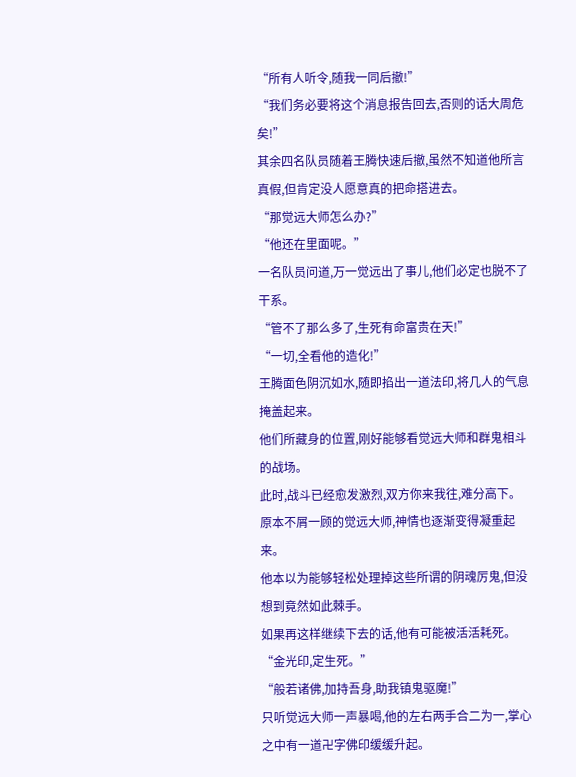“所有人听令,随我一同后撤!”
“我们务必要将这个消息报告回去,否则的话大周危矣!”
其余四名队员随着王腾快速后撤,虽然不知道他所言真假,但肯定没人愿意真的把命搭进去。
“那觉远大师怎么办?”
“他还在里面呢。”
一名队员问道,万一觉远出了事儿,他们必定也脱不了干系。
“管不了那么多了,生死有命富贵在天!”
“一切,全看他的造化!”
王腾面色阴沉如水,随即掐出一道法印,将几人的气息掩盖起来。
他们所藏身的位置,刚好能够看觉远大师和群鬼相斗的战场。
此时,战斗已经愈发激烈,双方你来我往,难分高下。
原本不屑一顾的觉远大师,神情也逐渐变得凝重起来。
他本以为能够轻松处理掉这些所谓的阴魂厉鬼,但没想到竟然如此棘手。
如果再这样继续下去的话,他有可能被活活耗死。
“金光印,定生死。”
“般若诸佛,加持吾身,助我镇鬼驱魔!”
只听觉远大师一声暴喝,他的左右两手合二为一,掌心之中有一道卍字佛印缓缓升起。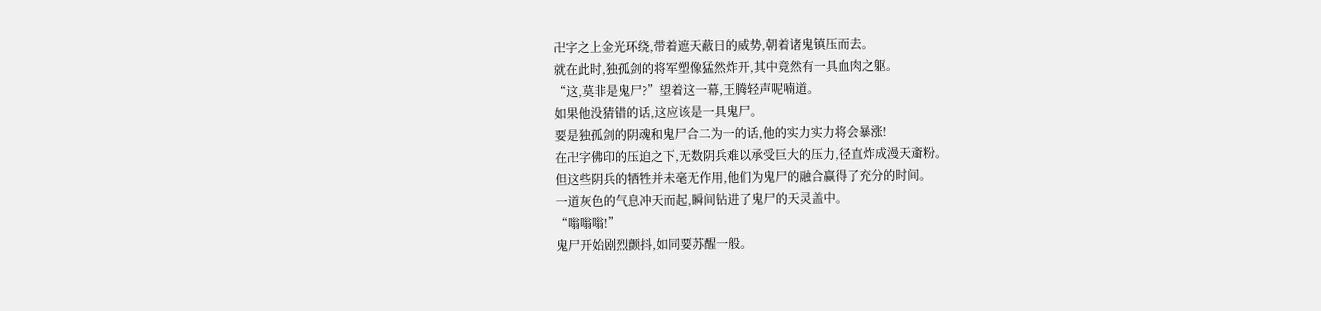卍字之上金光环绕,带着遮天蔽日的威势,朝着诸鬼镇压而去。
就在此时,独孤剑的将军塑像猛然炸开,其中竟然有一具血肉之躯。
“这,莫非是鬼尸?”望着这一幕,王腾轻声呢喃道。
如果他没猜错的话,这应该是一具鬼尸。
要是独孤剑的阴魂和鬼尸合二为一的话,他的实力实力将会暴涨!
在卍字佛印的压迫之下,无数阴兵难以承受巨大的压力,径直炸成漫天齑粉。
但这些阴兵的牺牲并未毫无作用,他们为鬼尸的融合赢得了充分的时间。
一道灰色的气息冲天而起,瞬间钻进了鬼尸的天灵盖中。
“嗡嗡嗡!”
鬼尸开始剧烈颤抖,如同要苏醒一般。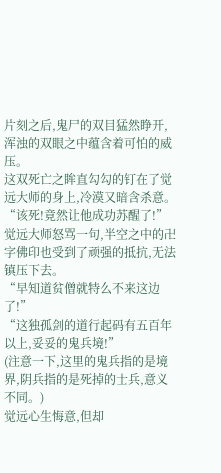片刻之后,鬼尸的双目猛然睁开,浑浊的双眼之中蕴含着可怕的威压。
这双死亡之眸直勾勾的钉在了觉远大师的身上,冷漠又暗含杀意。
“该死!竟然让他成功苏醒了!”
觉远大师怒骂一句,半空之中的卍字佛印也受到了顽强的抵抗,无法镇压下去。
“早知道贫僧就特么不来这边了!”
“这独孤剑的道行起码有五百年以上,妥妥的鬼兵境!”
(注意一下,这里的鬼兵指的是境界,阴兵指的是死掉的士兵,意义不同。)
觉远心生悔意,但却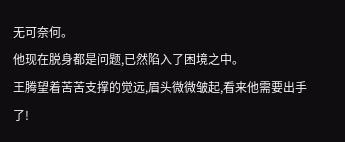无可奈何。
他现在脱身都是问题,已然陷入了困境之中。
王腾望着苦苦支撑的觉远,眉头微微皱起,看来他需要出手了!